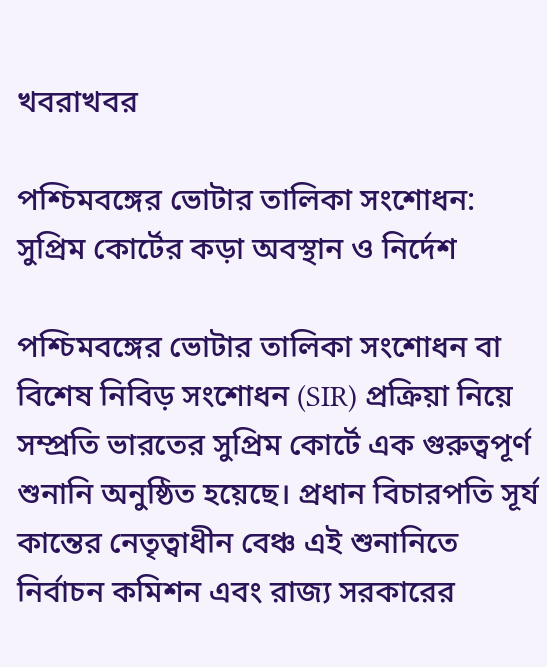খবরাখবর

পশ্চিমবঙ্গের ভোটার তালিকা সংশোধন: সুপ্রিম কোর্টের কড়া অবস্থান ও নির্দেশ

পশ্চিমবঙ্গের ভোটার তালিকা সংশোধন বা বিশেষ নিবিড় সংশোধন (SIR) প্রক্রিয়া নিয়ে সম্প্রতি ভারতের সুপ্রিম কোর্টে এক গুরুত্বপূর্ণ শুনানি অনুষ্ঠিত হয়েছে। প্রধান বিচারপতি সূর্য কান্তের নেতৃত্বাধীন বেঞ্চ এই শুনানিতে নির্বাচন কমিশন এবং রাজ্য সরকারের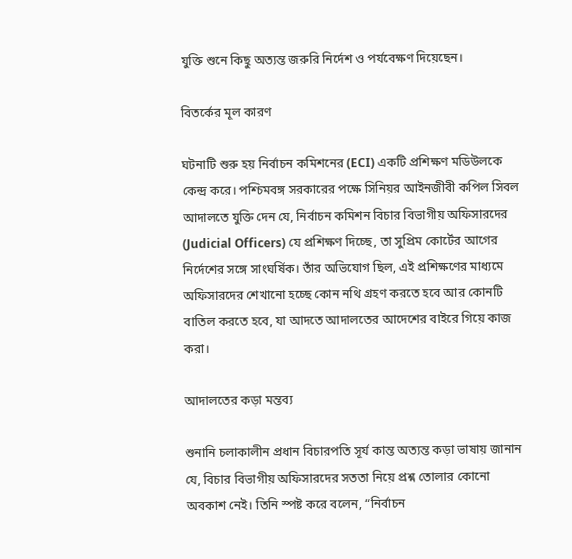যুক্তি শুনে কিছু অত্যন্ত জরুরি নির্দেশ ও পর্যবেক্ষণ দিয়েছেন।

বিতর্কের মূল কারণ

ঘটনাটি শুরু হয় নির্বাচন কমিশনের (ECI) একটি প্রশিক্ষণ মডিউলকে কেন্দ্র করে। পশ্চিমবঙ্গ সরকারের পক্ষে সিনিয়র আইনজীবী কপিল সিবল আদালতে যুক্তি দেন যে, নির্বাচন কমিশন বিচার বিভাগীয় অফিসারদের (Judicial Officers) যে প্রশিক্ষণ দিচ্ছে, তা সুপ্রিম কোর্টের আগের নির্দেশের সঙ্গে সাংঘর্ষিক। তাঁর অভিযোগ ছিল, এই প্রশিক্ষণের মাধ্যমে অফিসারদের শেখানো হচ্ছে কোন নথি গ্রহণ করতে হবে আর কোনটি বাতিল করতে হবে, যা আদতে আদালতের আদেশের বাইরে গিয়ে কাজ করা।

আদালতের কড়া মন্তব্য

শুনানি চলাকালীন প্রধান বিচারপতি সূর্য কান্ত অত্যন্ত কড়া ভাষায় জানান যে, বিচার বিভাগীয় অফিসারদের সততা নিয়ে প্রশ্ন তোলার কোনো অবকাশ নেই। তিনি স্পষ্ট করে বলেন, “নির্বাচন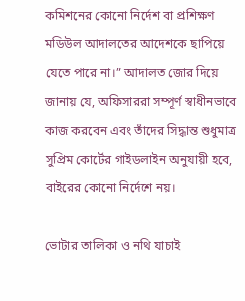কমিশনের কোনো নির্দেশ বা প্রশিক্ষণ মডিউল আদালতের আদেশকে ছাপিয়ে যেতে পারে না।” আদালত জোর দিয়ে জানায় যে, অফিসাররা সম্পূর্ণ স্বাধীনভাবে কাজ করবেন এবং তাঁদের সিদ্ধান্ত শুধুমাত্র সুপ্রিম কোর্টের গাইডলাইন অনুযায়ী হবে, বাইরের কোনো নির্দেশে নয়।

ভোটার তালিকা ও নথি যাচাই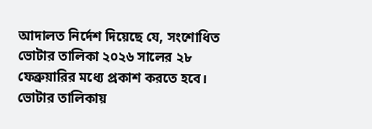আদালত নির্দেশ দিয়েছে যে, সংশোধিত ভোটার তালিকা ২০২৬ সালের ২৮ ফেব্রুয়ারির মধ্যে প্রকাশ করতে হবে। ভোটার তালিকায়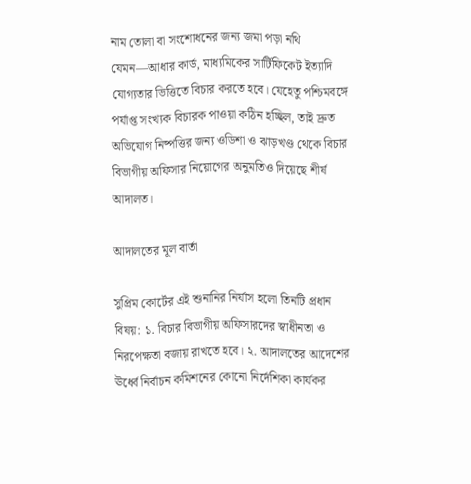নাম তোলা বা সংশোধনের জন্য জমা পড়া নথি যেমন—আধার কার্ড, মাধ্যমিকের সার্টিফিকেট ইত্যাদি যোগ্যতার ভিত্তিতে বিচার করতে হবে। যেহেতু পশ্চিমবঙ্গে পর্যাপ্ত সংখ্যক বিচারক পাওয়া কঠিন হচ্ছিল, তাই দ্রুত অভিযোগ নিষ্পত্তির জন্য ওডিশা ও ঝাড়খণ্ড থেকে বিচার বিভাগীয় অফিসার নিয়োগের অনুমতিও দিয়েছে শীর্ষ আদালত।

আদালতের মূল বার্তা

সুপ্রিম কোর্টের এই শুনানির নির্যাস হলো তিনটি প্রধান বিষয়: ১. বিচার বিভাগীয় অফিসারদের স্বাধীনতা ও নিরপেক্ষতা বজায় রাখতে হবে। ২. আদালতের আদেশের ঊর্ধ্বে নির্বাচন কমিশনের কোনো নির্দেশিকা কার্যকর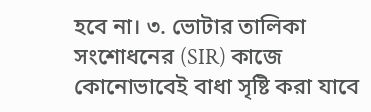হবে না। ৩. ভোটার তালিকা সংশোধনের (SIR) কাজে কোনোভাবেই বাধা সৃষ্টি করা যাবে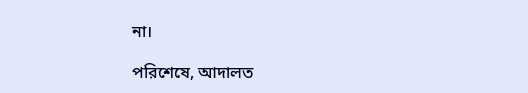না।

পরিশেষে, আদালত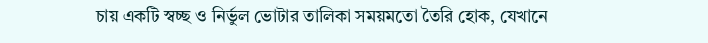চায় একটি স্বচ্ছ ও নির্ভুল ভোটার তালিকা সময়মতো তৈরি হোক, যেখানে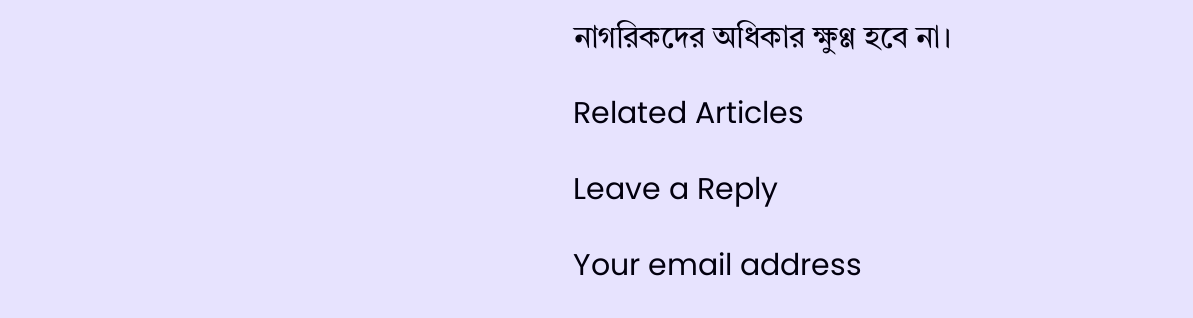নাগরিকদের অধিকার ক্ষুণ্ণ হবে না।

Related Articles

Leave a Reply

Your email address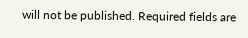will not be published. Required fields are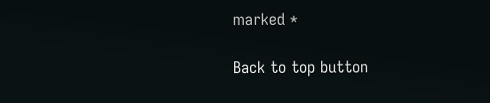marked *

Back to top button